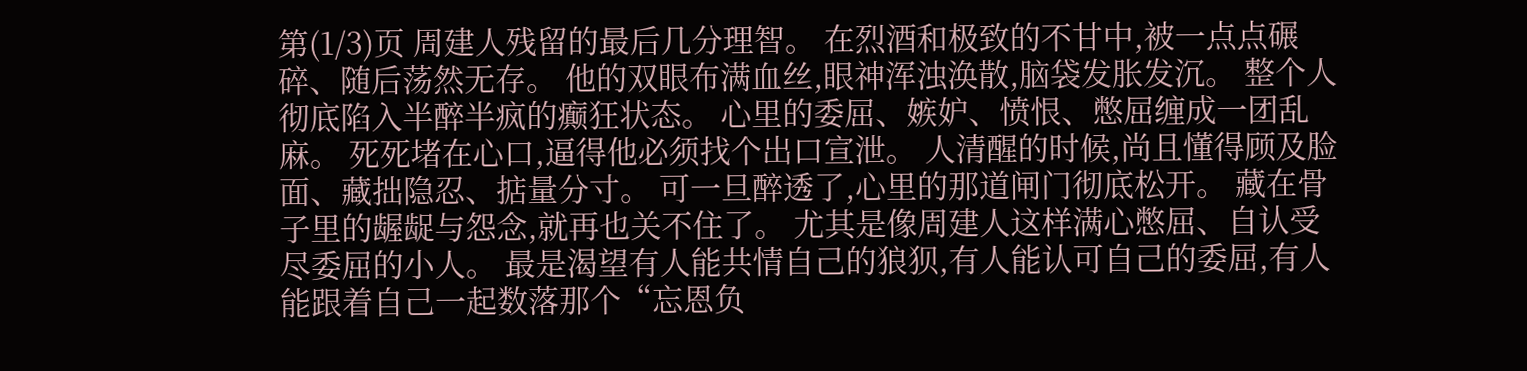第(1/3)页 周建人残留的最后几分理智。 在烈酒和极致的不甘中,被一点点碾碎、随后荡然无存。 他的双眼布满血丝,眼神浑浊涣散,脑袋发胀发沉。 整个人彻底陷入半醉半疯的癫狂状态。 心里的委屈、嫉妒、愤恨、憋屈缠成一团乱麻。 死死堵在心口,逼得他必须找个出口宣泄。 人清醒的时候,尚且懂得顾及脸面、藏拙隐忍、掂量分寸。 可一旦醉透了,心里的那道闸门彻底松开。 藏在骨子里的龌龊与怨念,就再也关不住了。 尤其是像周建人这样满心憋屈、自认受尽委屈的小人。 最是渴望有人能共情自己的狼狈,有人能认可自己的委屈,有人能跟着自己一起数落那个“忘恩负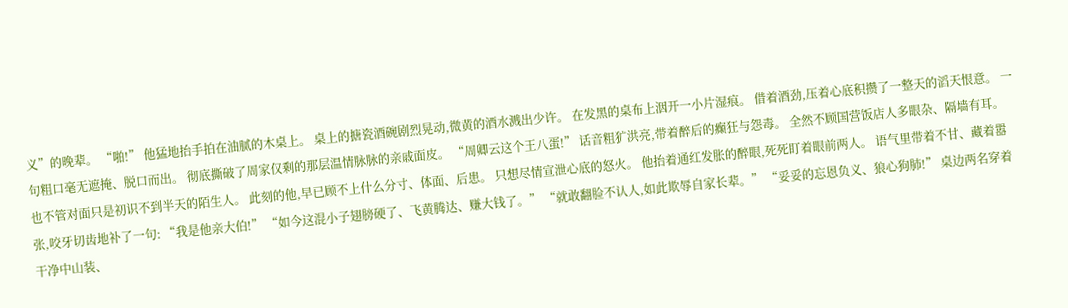义”的晚辈。 “啪!” 他猛地抬手拍在油腻的木桌上。 桌上的搪瓷酒碗剧烈晃动,微黄的酒水溅出少许。 在发黑的桌布上洇开一小片湿痕。 借着酒劲,压着心底积攒了一整天的滔天恨意。 一句粗口毫无遮掩、脱口而出。 彻底撕破了周家仅剩的那层温情脉脉的亲戚面皮。 “周卿云这个王八蛋!” 话音粗犷洪亮,带着醉后的癫狂与怨毒。 全然不顾国营饭店人多眼杂、隔墙有耳。 也不管对面只是初识不到半天的陌生人。 此刻的他,早已顾不上什么分寸、体面、后患。 只想尽情宣泄心底的怒火。 他抬着通红发胀的醉眼,死死盯着眼前两人。 语气里带着不甘、藏着嚣张,咬牙切齿地补了一句: “我是他亲大伯!” “如今这混小子翅膀硬了、飞黄腾达、赚大钱了。” “就敢翻脸不认人,如此欺辱自家长辈。” “妥妥的忘恩负义、狼心狗肺!” 桌边两名穿着干净中山装、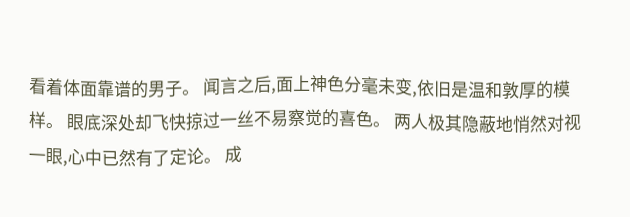看着体面靠谱的男子。 闻言之后,面上神色分毫未变,依旧是温和敦厚的模样。 眼底深处却飞快掠过一丝不易察觉的喜色。 两人极其隐蔽地悄然对视一眼,心中已然有了定论。 成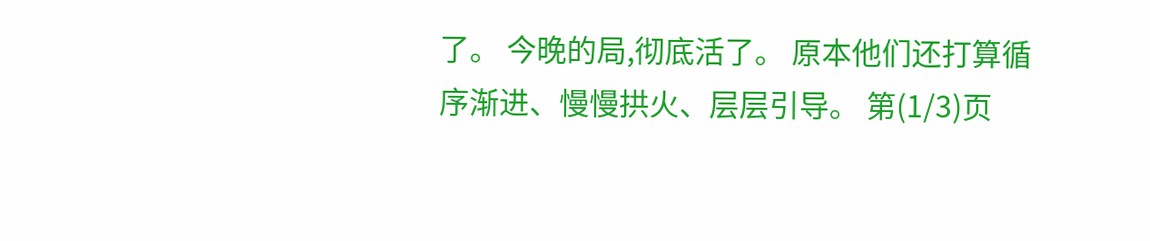了。 今晚的局,彻底活了。 原本他们还打算循序渐进、慢慢拱火、层层引导。 第(1/3)页